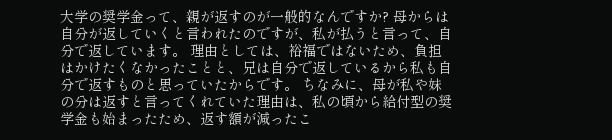大学の奨学金って、親が返すのが一般的なんですか? 母からは自分が返していくと言われたのですが、私が払うと言って、自分で返しています。 理由としては、裕福ではないため、負担はかけたくなかったことと、兄は自分で返しているから私も自分で返すものと思っていたからです。 ちなみに、母が私や妹の分は返すと言ってくれていた理由は、私の頃から給付型の奨学金も始まったため、返す額が減ったこ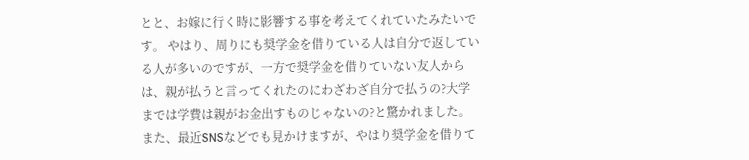とと、お嫁に行く時に影響する事を考えてくれていたみたいです。 やはり、周りにも奨学金を借りている人は自分で返している人が多いのですが、一方で奨学金を借りていない友人からは、親が払うと言ってくれたのにわざわざ自分で払うの?大学までは学費は親がお金出すものじゃないの?と驚かれました。 また、最近SNSなどでも見かけますが、やはり奨学金を借りて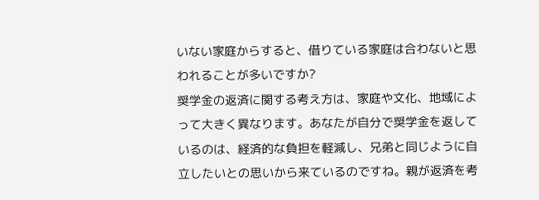いない家庭からすると、借りている家庭は合わないと思われることが多いですか?
奨学金の返済に関する考え方は、家庭や文化、地域によって大きく異なります。あなたが自分で奨学金を返しているのは、経済的な負担を軽減し、兄弟と同じように自立したいとの思いから来ているのですね。親が返済を考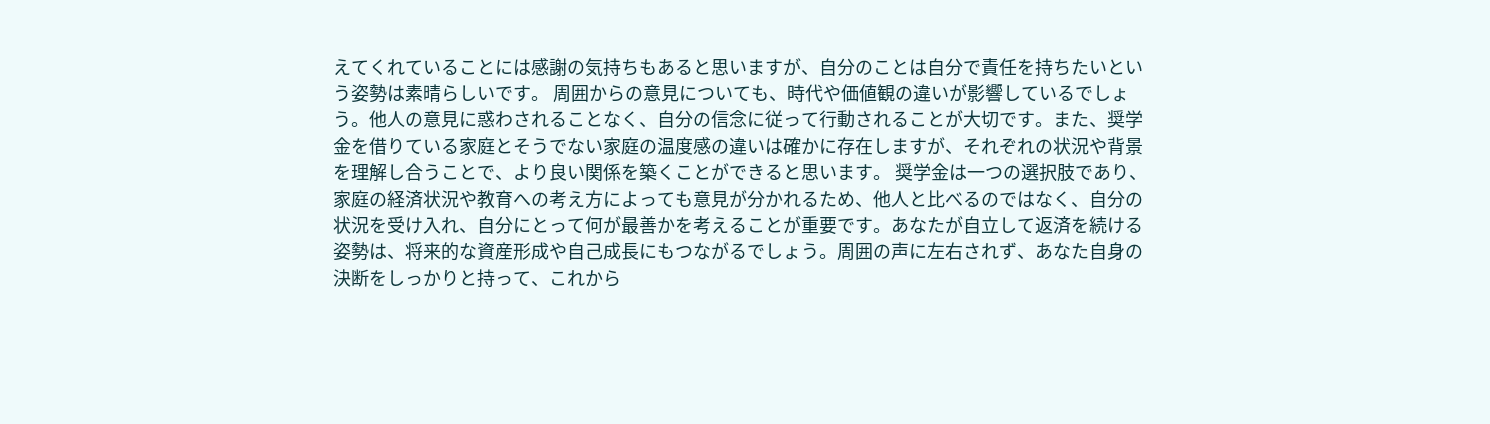えてくれていることには感謝の気持ちもあると思いますが、自分のことは自分で責任を持ちたいという姿勢は素晴らしいです。 周囲からの意見についても、時代や価値観の違いが影響しているでしょう。他人の意見に惑わされることなく、自分の信念に従って行動されることが大切です。また、奨学金を借りている家庭とそうでない家庭の温度感の違いは確かに存在しますが、それぞれの状況や背景を理解し合うことで、より良い関係を築くことができると思います。 奨学金は一つの選択肢であり、家庭の経済状況や教育への考え方によっても意見が分かれるため、他人と比べるのではなく、自分の状況を受け入れ、自分にとって何が最善かを考えることが重要です。あなたが自立して返済を続ける姿勢は、将来的な資産形成や自己成長にもつながるでしょう。周囲の声に左右されず、あなた自身の決断をしっかりと持って、これから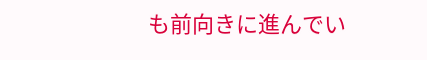も前向きに進んでい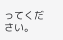ってください。